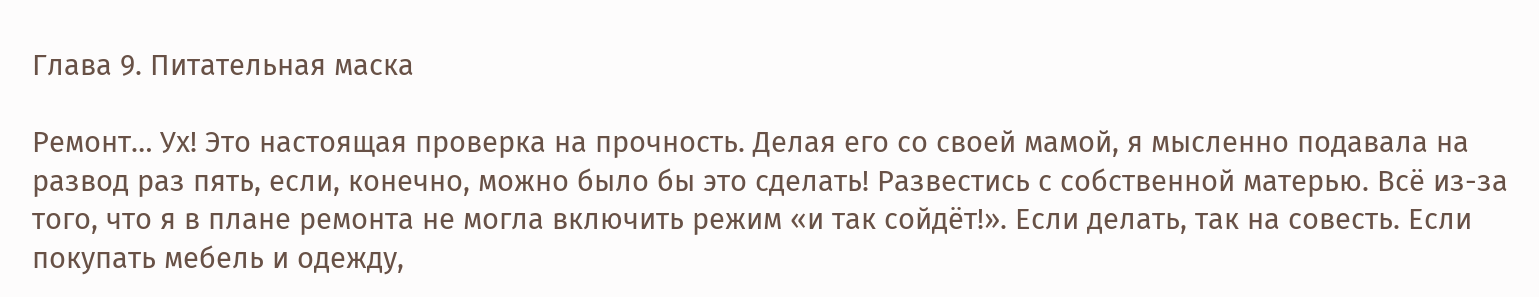Глава 9. Питательная маска

Ремонт… Ух! Это настоящая проверка на прочность. Делая его со своей мамой, я мысленно подавала на развод раз пять, если, конечно, можно было бы это сделать! Развестись с собственной матерью. Всё из-за того, что я в плане ремонта не могла включить режим «и так сойдёт!». Если делать, так на совесть. Если покупать мебель и одежду,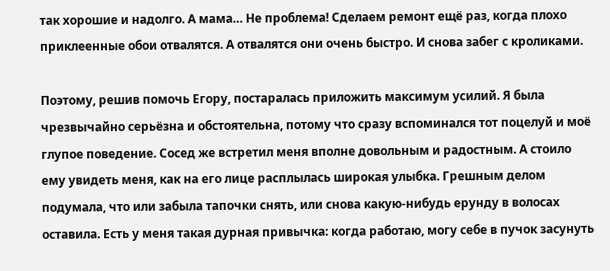так хорошие и надолго. А мама… Не проблема! Сделаем ремонт ещё раз, когда плохо приклеенные обои отвалятся. А отвалятся они очень быстро. И снова забег с кроликами.

Поэтому, решив помочь Егору, постаралась приложить максимум усилий. Я была чрезвычайно серьёзна и обстоятельна, потому что сразу вспоминался тот поцелуй и моё глупое поведение. Сосед же встретил меня вполне довольным и радостным. А стоило ему увидеть меня, как на его лице расплылась широкая улыбка. Грешным делом подумала, что или забыла тапочки снять, или снова какую-нибудь ерунду в волосах оставила. Есть у меня такая дурная привычка: когда работаю, могу себе в пучок засунуть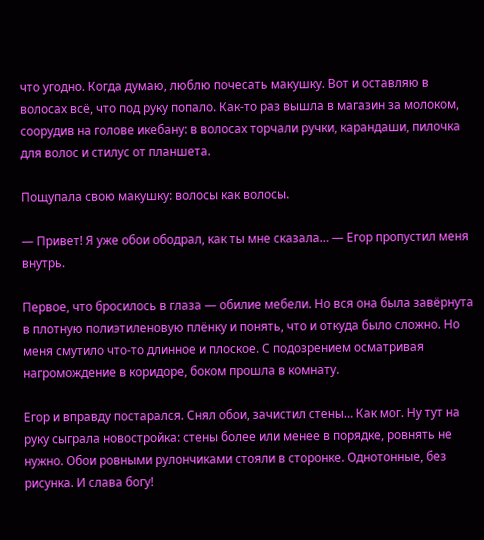что угодно. Когда думаю, люблю почесать макушку. Вот и оставляю в волосах всё, что под руку попало. Как-то раз вышла в магазин за молоком, соорудив на голове икебану: в волосах торчали ручки, карандаши, пилочка для волос и стилус от планшета.

Пощупала свою макушку: волосы как волосы.

— Привет! Я уже обои ободрал, как ты мне сказала… — Егор пропустил меня внутрь.

Первое, что бросилось в глаза — обилие мебели. Но вся она была завёрнута в плотную полиэтиленовую плёнку и понять, что и откуда было сложно. Но меня смутило что-то длинное и плоское. С подозрением осматривая нагромождение в коридоре, боком прошла в комнату.

Егор и вправду постарался. Снял обои, зачистил стены… Как мог. Ну тут на руку сыграла новостройка: стены более или менее в порядке, ровнять не нужно. Обои ровными рулончиками стояли в сторонке. Однотонные, без рисунка. И слава богу!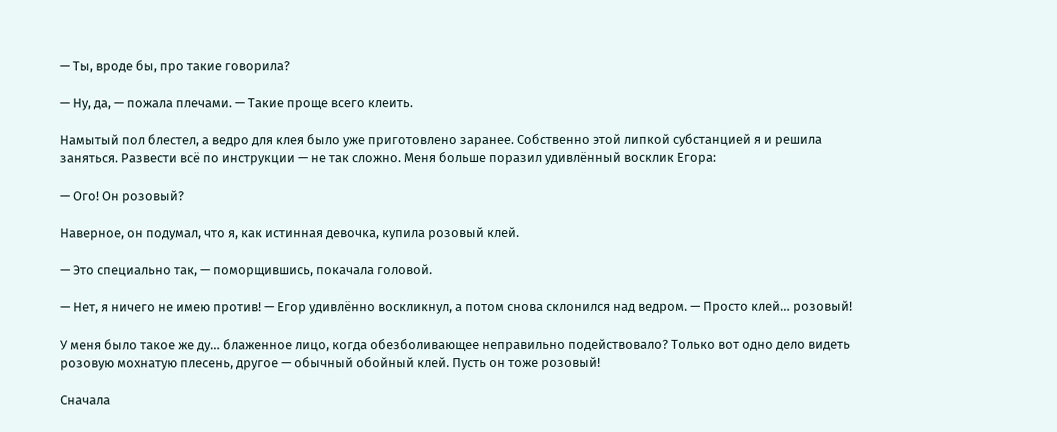— Ты, вроде бы, про такие говорила?

— Ну, да, — пожала плечами. — Такие проще всего клеить.

Намытый пол блестел, а ведро для клея было уже приготовлено заранее. Собственно этой липкой субстанцией я и решила заняться. Развести всё по инструкции — не так сложно. Меня больше поразил удивлённый восклик Егора:

— Ого! Он розовый?

Наверное, он подумал, что я, как истинная девочка, купила розовый клей.

— Это специально так, — поморщившись, покачала головой.

— Нет, я ничего не имею против! — Егор удивлённо воскликнул, а потом снова склонился над ведром. — Просто клей… розовый!

У меня было такое же ду… блаженное лицо, когда обезболивающее неправильно подействовало? Только вот одно дело видеть розовую мохнатую плесень, другое — обычный обойный клей. Пусть он тоже розовый!

Сначала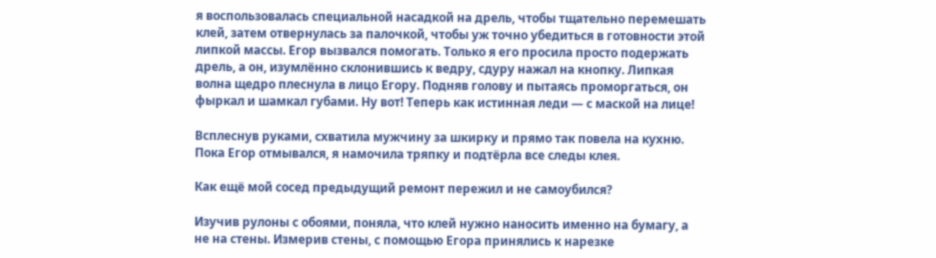я воспользовалась специальной насадкой на дрель, чтобы тщательно перемешать клей, затем отвернулась за палочкой, чтобы уж точно убедиться в готовности этой липкой массы. Егор вызвался помогать. Только я его просила просто подержать дрель, а он, изумлённо склонившись к ведру, сдуру нажал на кнопку. Липкая волна щедро плеснула в лицо Егору. Подняв голову и пытаясь проморгаться, он фыркал и шамкал губами. Ну вот! Теперь как истинная леди — с маской на лице!

Всплеснув руками, схватила мужчину за шкирку и прямо так повела на кухню. Пока Егор отмывался, я намочила тряпку и подтёрла все следы клея.

Как ещё мой сосед предыдущий ремонт пережил и не самоубился?

Изучив рулоны с обоями, поняла, что клей нужно наносить именно на бумагу, а не на стены. Измерив стены, с помощью Егора принялись к нарезке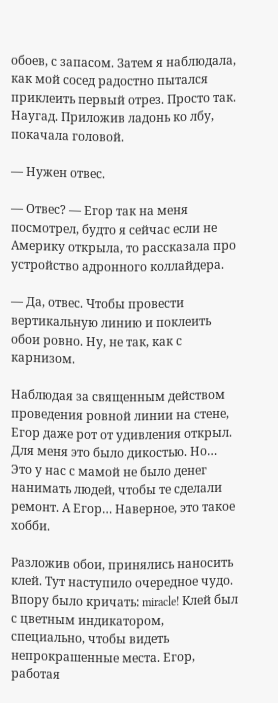обоев, с запасом. Затем я наблюдала, как мой сосед радостно пытался приклеить первый отрез. Просто так. Наугад. Приложив ладонь ко лбу, покачала головой.

— Нужен отвес.

— Отвес? — Егор так на меня посмотрел, будто я сейчас если не Америку открыла, то рассказала про устройство адронного коллайдера.

— Да, отвес. Чтобы провести вертикальную линию и поклеить обои ровно. Ну, не так, как с карнизом.

Наблюдая за священным действом проведения ровной линии на стене, Егор даже рот от удивления открыл. Для меня это было дикостью. Но… Это у нас с мамой не было денег нанимать людей, чтобы те сделали ремонт. А Егор… Наверное, это такое хобби.

Разложив обои, принялись наносить клей. Тут наступило очередное чудо. Впору было кричать: miracle! Клей был с цветным индикатором, специально, чтобы видеть непрокрашенные места. Егор, работая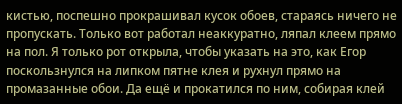кистью, поспешно прокрашивал кусок обоев, стараясь ничего не пропускать. Только вот работал неаккуратно, ляпал клеем прямо на пол. Я только рот открыла, чтобы указать на это, как Егор поскользнулся на липком пятне клея и рухнул прямо на промазанные обои. Да ещё и прокатился по ним, собирая клей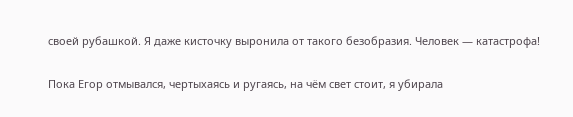своей рубашкой. Я даже кисточку выронила от такого безобразия. Человек — катастрофа!

Пока Егор отмывался, чертыхаясь и ругаясь, на чём свет стоит, я убирала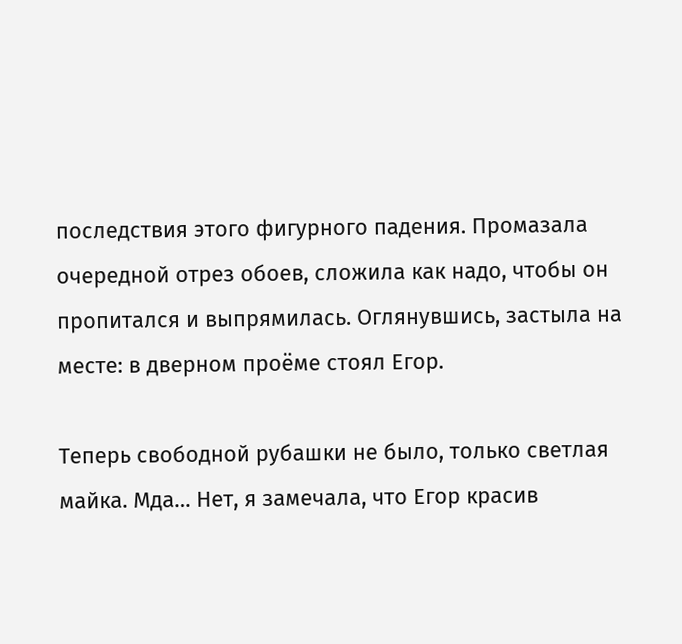последствия этого фигурного падения. Промазала очередной отрез обоев, сложила как надо, чтобы он пропитался и выпрямилась. Оглянувшись, застыла на месте: в дверном проёме стоял Егор.

Теперь свободной рубашки не было, только светлая майка. Мда… Нет, я замечала, что Егор красив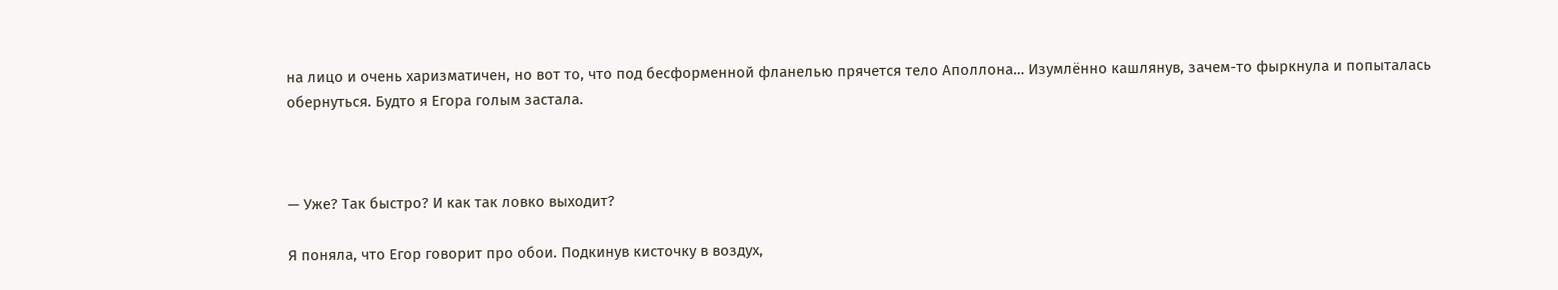на лицо и очень харизматичен, но вот то, что под бесформенной фланелью прячется тело Аполлона… Изумлённо кашлянув, зачем-то фыркнула и попыталась обернуться. Будто я Егора голым застала.



— Уже? Так быстро? И как так ловко выходит?

Я поняла, что Егор говорит про обои. Подкинув кисточку в воздух,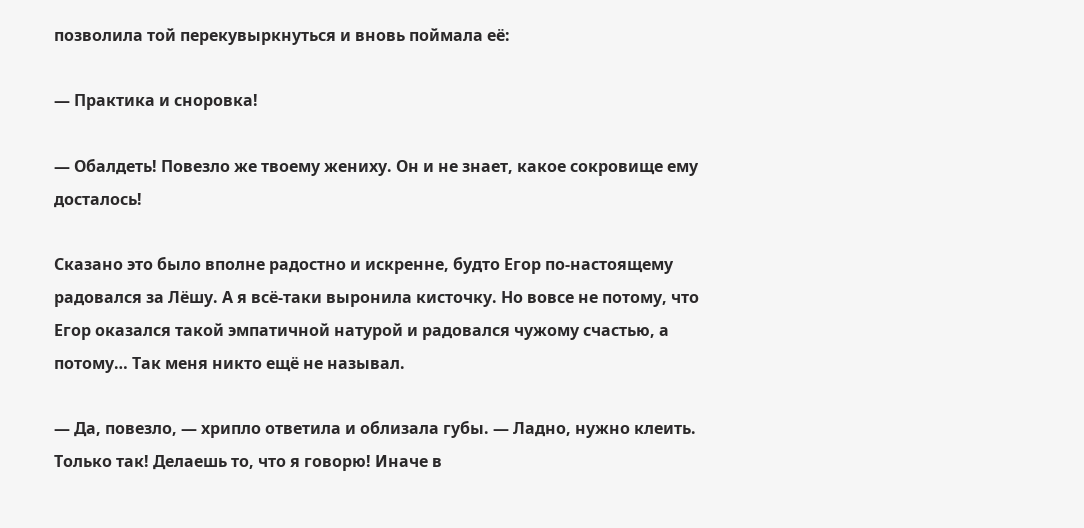позволила той перекувыркнуться и вновь поймала её:

— Практика и сноровка!

— Обалдеть! Повезло же твоему жениху. Он и не знает, какое сокровище ему досталось!

Сказано это было вполне радостно и искренне, будто Егор по-настоящему радовался за Лёшу. А я всё-таки выронила кисточку. Но вовсе не потому, что Егор оказался такой эмпатичной натурой и радовался чужому счастью, а потому… Так меня никто ещё не называл.

— Да, повезло, — хрипло ответила и облизала губы. — Ладно, нужно клеить. Только так! Делаешь то, что я говорю! Иначе в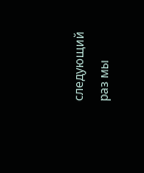следующий раз мы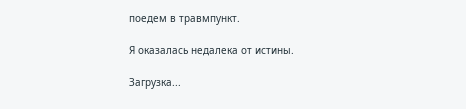поедем в травмпункт.

Я оказалась недалека от истины.

Загрузка...